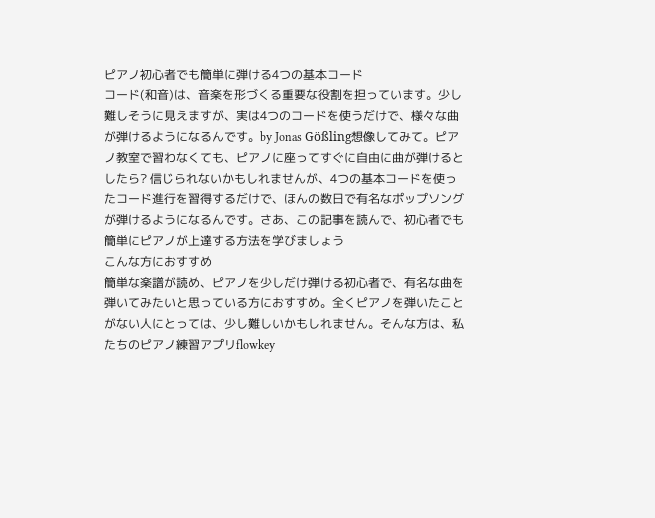ピアノ初心者でも簡単に弾ける4つの基本コード
コード(和音)は、音楽を形づくる重要な役割を担っています。少し難しそうに見えますが、実は4つのコードを使うだけで、様々な曲が弾けるようになるんです。by Jonas Gößling想像してみて。ピアノ教室で習わなくても、ピアノに座ってすぐに自由に曲が弾けるとしたら? 信じられないかもしれませんが、4つの基本コードを使ったコード進行を習得するだけで、ほんの数日で有名なポップソングが弾けるようになるんです。さあ、この記事を読んで、初心者でも簡単にピアノが上達する方法を学びましょう
こんな方におすすめ
簡単な楽譜が読め、ピアノを少しだけ弾ける初心者で、有名な曲を弾いてみたいと思っている方におすすめ。全くピアノを弾いたことがない人にとっては、少し難しいかもしれません。そんな方は、私たちのピアノ練習アプリflowkey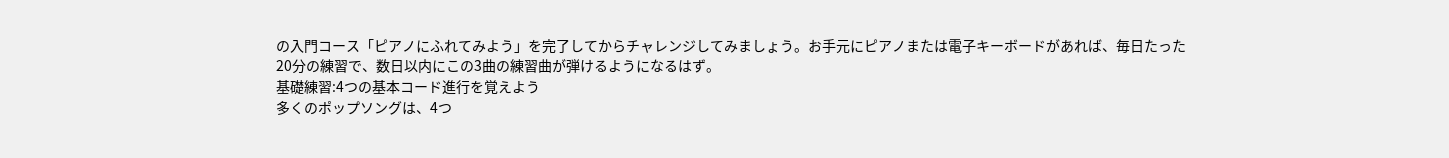の入門コース「ピアノにふれてみよう」を完了してからチャレンジしてみましょう。お手元にピアノまたは電子キーボードがあれば、毎日たった20分の練習で、数日以内にこの3曲の練習曲が弾けるようになるはず。
基礎練習:4つの基本コード進行を覚えよう
多くのポップソングは、4つ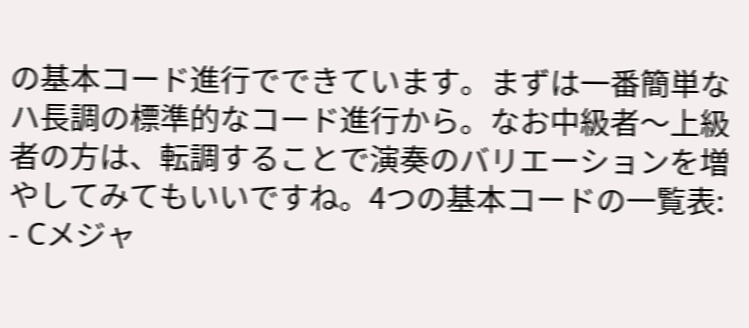の基本コード進行でできています。まずは一番簡単なハ長調の標準的なコード進行から。なお中級者〜上級者の方は、転調することで演奏のバリエーションを増やしてみてもいいですね。4つの基本コードの一覧表:
- Cメジャ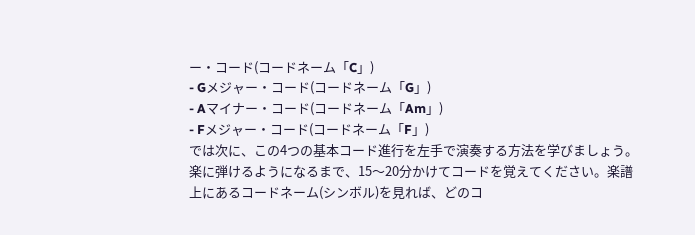ー・コード(コードネーム「C」)
- Gメジャー・コード(コードネーム「G」)
- Aマイナー・コード(コードネーム「Am」)
- Fメジャー・コード(コードネーム「F」)
では次に、この4つの基本コード進行を左手で演奏する方法を学びましょう。楽に弾けるようになるまで、15〜20分かけてコードを覚えてください。楽譜上にあるコードネーム(シンボル)を見れば、どのコ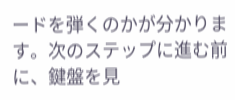ードを弾くのかが分かります。次のステップに進む前に、鍵盤を見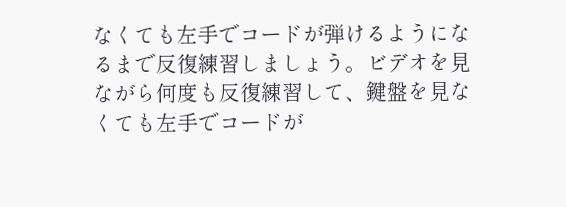なくても左手でコードが弾けるようになるまで反復練習しましょう。ビデオを見ながら何度も反復練習して、鍵盤を見なくても左手でコードが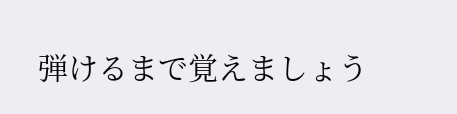弾けるまで覚えましょう